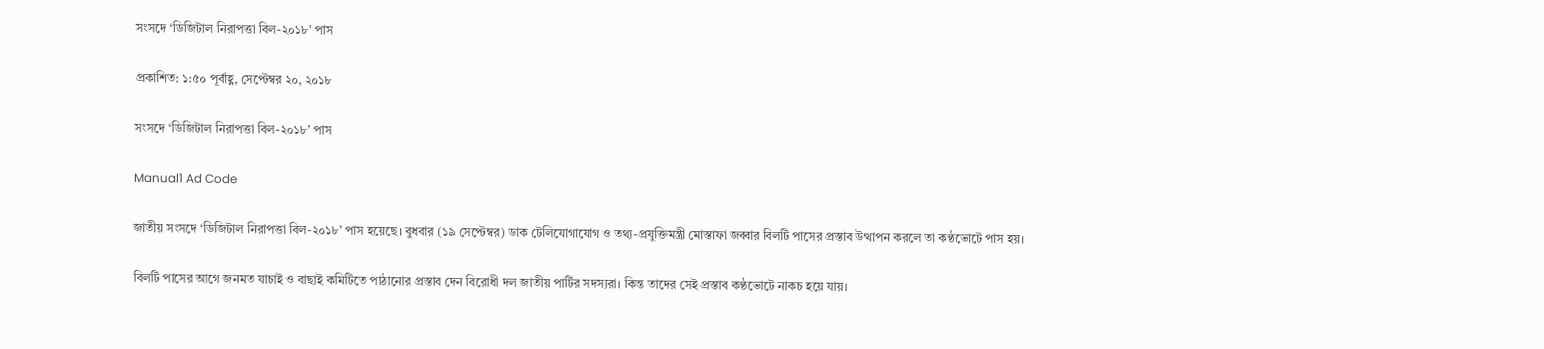সংসদে ‘ডিজিটাল নিরাপত্তা বিল-২০১৮’ পাস

প্রকাশিত: ১:৫০ পূর্বাহ্ণ, সেপ্টেম্বর ২০, ২০১৮

সংসদে ‘ডিজিটাল নিরাপত্তা বিল-২০১৮’ পাস

Manual1 Ad Code

জাতীয় সংসদে ‘ডিজিটাল নিরাপত্তা বিল-২০১৮’ পাস হয়েছে। বুধবার (১৯ সেপ্টেম্বর) ডাক টেলিযোগাযোগ ও তথ্য-প্রযুক্তিমন্ত্রী মোস্তাফা জব্বার বিলটি পাসের প্রস্তাব উত্থাপন করলে তা কণ্ঠভোটে পাস হয়।

বিলটি পাসের আগে জনমত যাচাই ও বাছাই কমিটিতে পাঠানোর প্রস্তাব দেন বিরোধী দল জাতীয় পার্টির সদস্যরা। কিন্ত তাদের সেই প্রস্তাব কণ্ঠভোটে নাকচ হয়ে যায়।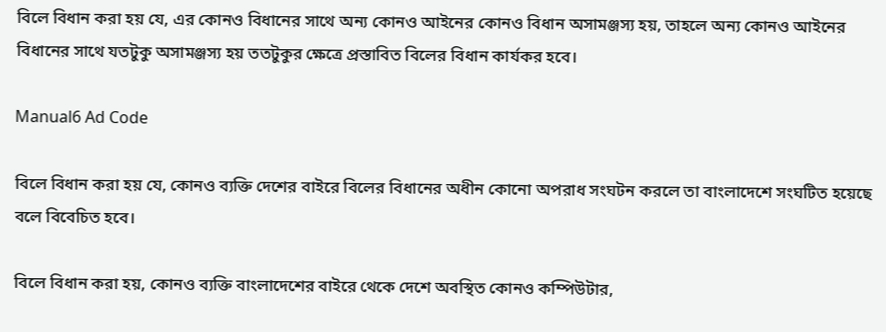বিলে বিধান করা হয় যে, এর কোনও বিধানের সাথে অন্য কোনও আইনের কোনও বিধান অসামঞ্জস্য হয়, তাহলে অন্য কোনও আইনের বিধানের সাথে যতটুকু অসামঞ্জস্য হয় ততটুকুর ক্ষেত্রে প্রস্তাবিত বিলের বিধান কার্যকর হবে।

Manual6 Ad Code

বিলে বিধান করা হয় যে, কোনও ব্যক্তি দেশের বাইরে বিলের বিধানের অধীন কোনো অপরাধ সংঘটন করলে তা বাংলাদেশে সংঘটিত হয়েছে বলে বিবেচিত হবে।

বিলে বিধান করা হয়, কোনও ব্যক্তি বাংলাদেশের বাইরে থেকে দেশে অবস্থিত কোনও কম্পিউটার,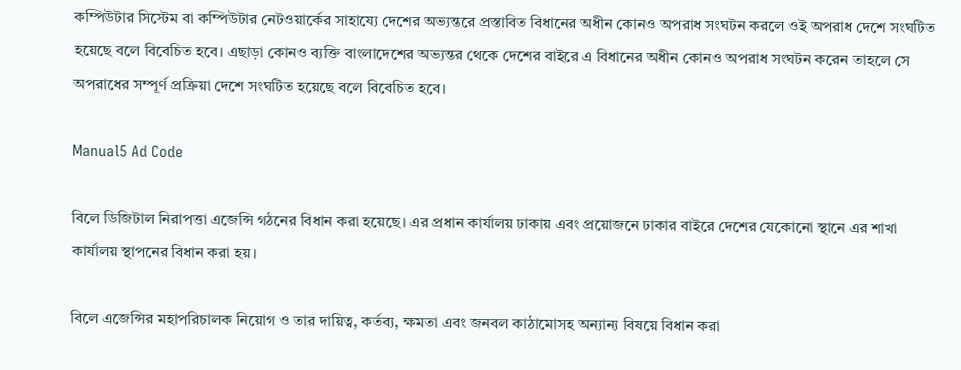কম্পিউটার সিস্টেম বা কম্পিউটার নেটওয়ার্কের সাহায্যে দেশের অভ্যন্তরে প্রস্তাবিত বিধানের অধীন কোনও অপরাধ সংঘটন করলে ওই অপরাধ দেশে সংঘটিত হয়েছে বলে বিবেচিত হবে। এছাড়া কোনও ব্যক্তি বাংলাদেশের অভ্যন্তর থেকে দেশের বাইরে এ বিধানের অধীন কোনও অপরাধ সংঘটন করেন তাহলে সে অপরাধের সম্পূর্ণ প্রক্রিয়া দেশে সংঘটিত হয়েছে বলে বিবেচিত হবে।

Manual5 Ad Code

বিলে ডিজিটাল নিরাপত্তা এজেন্সি গঠনের বিধান করা হয়েছে। এর প্রধান কার্যালয় ঢাকায় এবং প্রয়োজনে ঢাকার বাইরে দেশের যেকোনো স্থানে এর শাখা কার্যালয় স্থাপনের বিধান করা হয়।

বিলে এজেন্সির মহাপরিচালক নিয়োগ ও তার দায়িত্ব, কর্তব্য, ক্ষমতা এবং জনবল কাঠামোসহ অন্যান্য বিষয়ে বিধান করা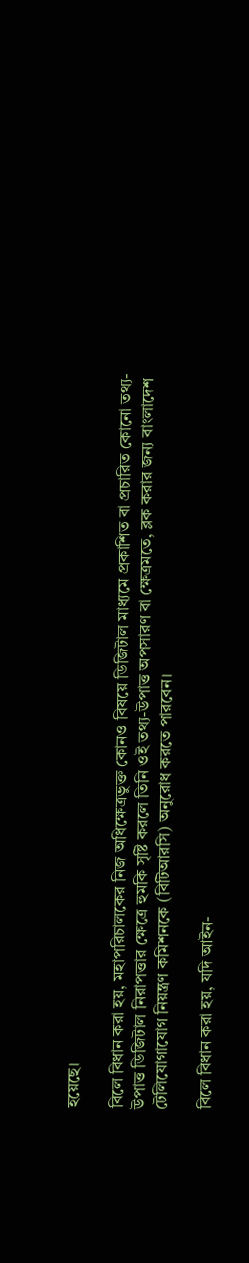হয়েছে।

বিলে বিধান করা হয়, মহাপরিচালকের নিজ অধিক্ষেত্রভুক্ত কোনও বিষয়ে ডিজিটাল মাধ্যমে প্রকাশিত বা প্রচারিত কোনো তথ্য-উপাত্ত ডিজিটাল নিরাপত্তার ক্ষেত্রে হুমকি সৃষ্টি করলে তিনি ওই তথ্য-উপাত্ত অপসারণ বা ক্ষেত্রমতে, ব্লক করার জন্য বাংলাদেশ টেলিযোগাযোগ নিয়ন্ত্রণ কমিশনকে (বিটিআরসি) অনুরোধ করতে পারবেন।

বিলে বিধান করা হয়, যদি আইন-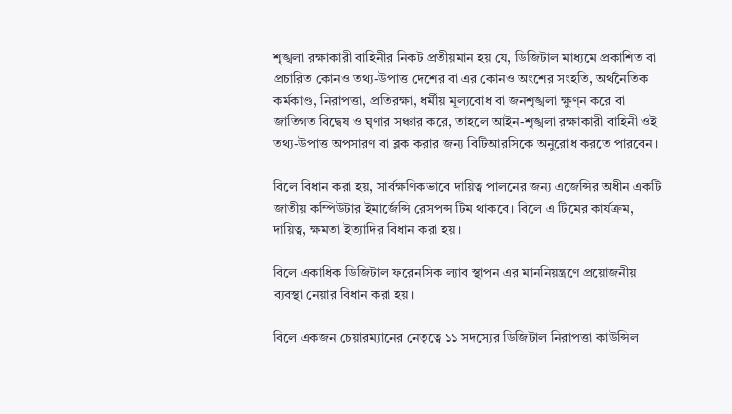শৃঙ্খলা রক্ষাকারী বাহিনীর নিকট প্রতীয়মান হয় যে, ডিজিটাল মাধ্যমে প্রকাশিত বা প্রচারিত কোনও তথ্য-উপাত্ত দেশের বা এর কোনও অংশের সংহতি, অর্থনৈতিক কর্মকাণ্ড, নিরাপত্তা, প্রতিরক্ষা, ধর্মীয় মূল্যবোধ বা জনশৃঙ্খলা ক্ষুণ্ন করে বা জাতিগত বিদ্বেষ ও ঘৃণার সঞ্চার করে, তাহলে আইন-শৃঙ্খলা রক্ষাকারী বাহিনী ওই তথ্য-উপাত্ত অপসারণ বা ব্লক করার জন্য বিটিআরসিকে অনুরোধ করতে পারবেন।

বিলে বিধান করা হয়, সার্বক্ষণিকভাবে দায়িত্ব পালনের জন্য এজেন্সির অধীন একটি জাতীয় কম্পিউটার ইমার্জেন্সি রেসপন্স টিম থাকবে। বিলে এ টিমের কার্যক্রম, দায়িত্ব, ক্ষমতা ইত্যাদির বিধান করা হয়।

বিলে একাধিক ডিজিটাল ফরেনসিক ল্যাব স্থাপন এর মাননিয়ন্ত্রণে প্রয়োজনীয় ব্যবস্থা নেয়ার বিধান করা হয়।

বিলে একজন চেয়ারম্যানের নেতৃত্বে ১১ সদস্যের ডিজিটাল নিরাপত্তা কাউন্সিল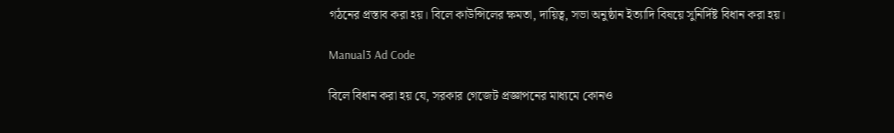গঠনের প্রস্তাব করা হয়। বিলে কাউন্সিলের ক্ষমতা, দায়িত্ব, সভা অনুষ্ঠান ইত্যাদি বিষয়ে সুনির্দিষ্ট বিধান করা হয়।

Manual3 Ad Code

বিলে বিধান করা হয় যে, সরকার গেজেট প্রজ্ঞাপনের মাধ্যমে কোনও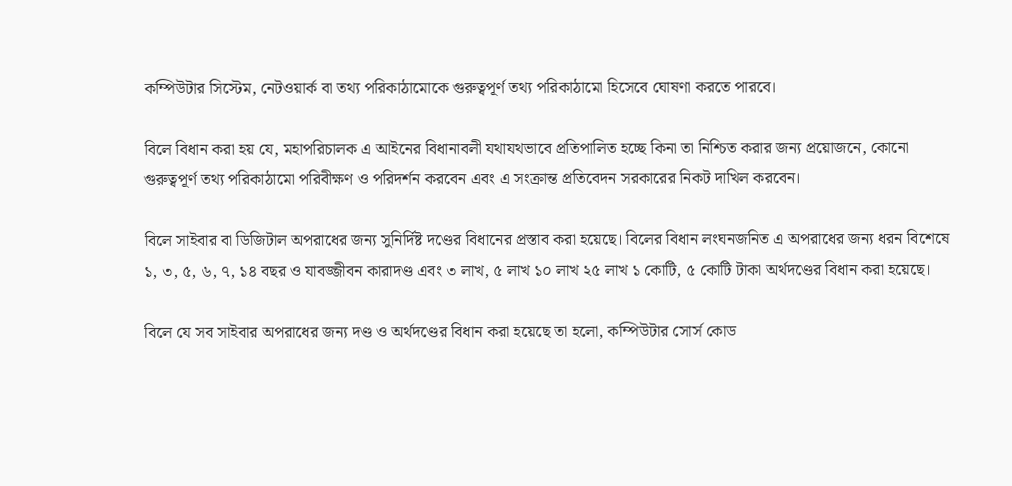কম্পিউটার সিস্টেম, নেটওয়ার্ক বা তথ্য পরিকাঠামোকে গুরুত্বপূর্ণ তথ্য পরিকাঠামো হিসেবে ঘোষণা করতে পারবে।

বিলে বিধান করা হয় যে, মহাপরিচালক এ আইনের বিধানাবলী যথাযথভাবে প্রতিপালিত হচ্ছে কিনা তা নিশ্চিত করার জন্য প্রয়োজনে, কোনো গুরুত্বপূর্ণ তথ্য পরিকাঠামো পরিবীক্ষণ ও পরিদর্শন করবেন এবং এ সংক্রান্ত প্রতিবেদন সরকারের নিকট দাখিল করবেন।

বিলে সাইবার বা ডিজিটাল অপরাধের জন্য সুনির্দিষ্ট দণ্ডের বিধানের প্রস্তাব করা হয়েছে। বিলের বিধান লংঘনজনিত এ অপরাধের জন্য ধরন বিশেষে ১, ৩, ৫, ৬, ৭, ১৪ বছর ও যাবজ্জীবন কারাদণ্ড এবং ৩ লাখ, ৫ লাখ ১০ লাখ ২৫ লাখ ১ কোটি, ৫ কোটি টাকা অর্থদণ্ডের বিধান করা হয়েছে।

বিলে যে সব সাইবার অপরাধের জন্য দণ্ড ও অর্থদণ্ডের বিধান করা হয়েছে তা হলো, কম্পিউটার সোর্স কোড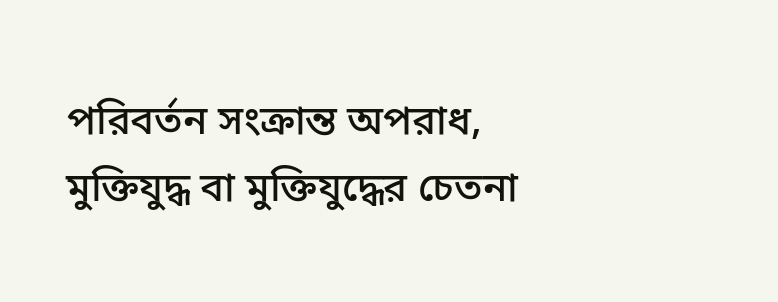পরিবর্তন সংক্রান্ত অপরাধ, মুক্তিযুদ্ধ বা মুক্তিযুদ্ধের চেতনা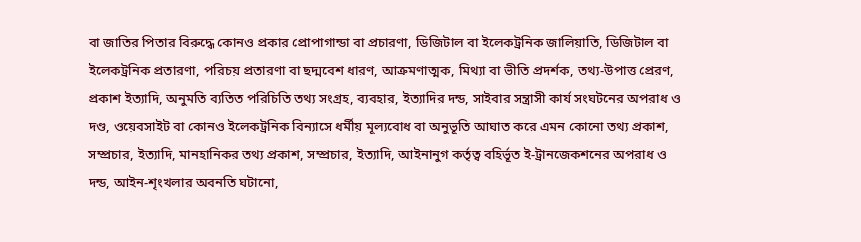বা জাতির পিতার বিরুদ্ধে কোনও প্রকার প্রোপাগান্ডা বা প্রচারণা, ডিজিটাল বা ইলেকট্রনিক জালিয়াতি, ডিজিটাল বা ইলেকট্রনিক প্রতারণা, পরিচয় প্রতারণা বা ছদ্মবেশ ধারণ, আক্রমণাত্মক, মিথ্যা বা ভীতি প্রদর্শক, তথ্য-উপাত্ত প্রেরণ, প্রকাশ ইত্যাদি, অনুমতি ব্যতিত পরিচিতি তথ্য সংগ্রহ, ব্যবহার, ইত্যাদির দন্ড, সাইবার সন্ত্রাসী কার্য সংঘটনের অপরাধ ও দণ্ড, ওয়েবসাইট বা কোনও ইলেকট্রনিক বিন্যাসে ধর্মীয় মূল্যবোধ বা অনুভূতি আঘাত করে এমন কোনো তথ্য প্রকাশ, সম্প্রচার, ইত্যাদি, মানহানিকর তথ্য প্রকাশ, সম্প্রচার, ইত্যাদি, আইনানুগ কর্তৃত্ব বহির্ভূত ই-ট্রানজেকশনের অপরাধ ও দন্ড, আইন-শৃংখলার অবনতি ঘটানো,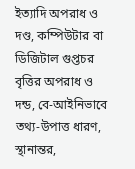ইত্যাদি অপরাধ ও দণ্ড, কম্পিউটার বা ডিজিটাল গুপ্তচর বৃত্তির অপরাধ ও দন্ড, বে-আইনিভাবে তথ্য-উপাত্ত ধারণ, স্থানান্তর,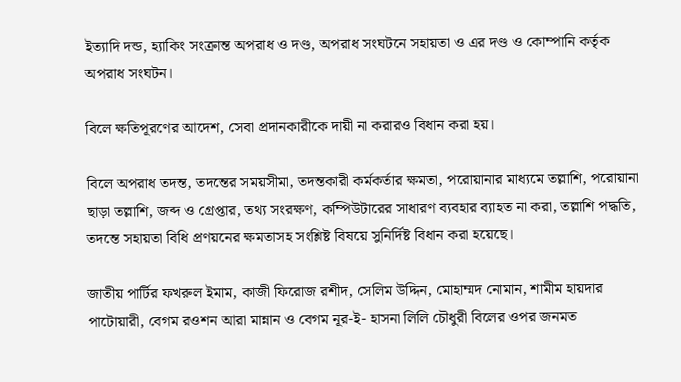ইত্যাদি দন্ড, হ্যাকিং সংক্রান্ত অপরাধ ও দণ্ড, অপরাধ সংঘটনে সহায়তা ও এর দণ্ড ও কোম্পানি কর্তৃক অপরাধ সংঘটন।

বিলে ক্ষতিপূরণের আদেশ, সেবা প্রদানকারীকে দায়ী না করারও বিধান করা হয়।

বিলে অপরাধ তদন্ত, তদন্তের সময়সীমা, তদন্তকারী কর্মকর্তার ক্ষমতা, পরোয়ানার মাধ্যমে তল্লাশি, পরোয়ানা ছাড়া তল্লাশি, জব্দ ও গ্রেপ্তার, তথ্য সংরক্ষণ, কম্পিউটারের সাধারণ ব্যবহার ব্যাহত না করা, তল্লাশি পদ্ধতি, তদন্তে সহায়তা বিধি প্রণয়নের ক্ষমতাসহ সংশ্লিষ্ট বিষয়ে সুনির্দিষ্ট বিধান করা হয়েছে।

জাতীয় পার্টির ফখরুল ইমাম, কাজী ফিরোজ রশীদ, সেলিম উদ্দিন, মোহাম্মদ নোমান, শামীম হায়দার পাটোয়ারী, বেগম রওশন আরা মান্নান ও বেগম নূর-ই- হাসনা লিলি চৌধুরী বিলের ওপর জনমত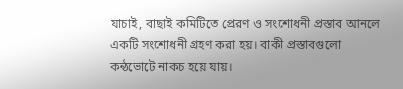যাচাই, বাছাই কমিটিতে প্রেরণ ও সংশোধনী প্রস্তাব আনলে একটি সংশোধনী গ্রহণ করা হয়। বাকী প্রস্তাবগুলো কন্ঠভোটে নাকচ হয়ে যায়।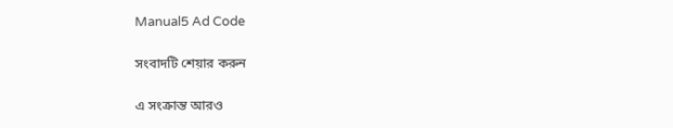Manual5 Ad Code

সংবাদটি শেয়ার করুন

এ সংক্রান্ত আরও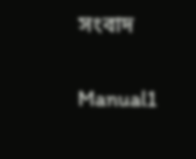সংবাদ

Manual1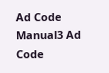Ad Code
Manual3 Ad Code